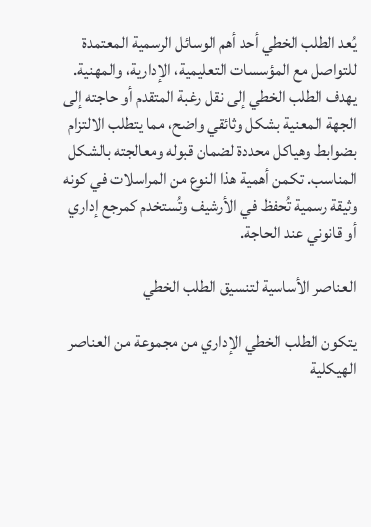يُعد الطلب الخطي أحد أهم الوسائل الرسمية المعتمدة للتواصل مع المؤسسات التعليمية، الإدارية، والمهنية. يهدف الطلب الخطي إلى نقل رغبة المتقدم أو حاجته إلى الجهة المعنية بشكل وثائقي واضح، مما يتطلب الالتزام بضوابط وهياكل محددة لضمان قبوله ومعالجته بالشكل المناسب. تكمن أهمية هذا النوع من المراسلات في كونه وثيقة رسمية تُحفظ في الأرشيف وتُستخدم كمرجع إداري أو قانوني عند الحاجة.

العناصر الأساسية لتنسيق الطلب الخطي

يتكون الطلب الخطي الإداري من مجموعة من العناصر الهيكلية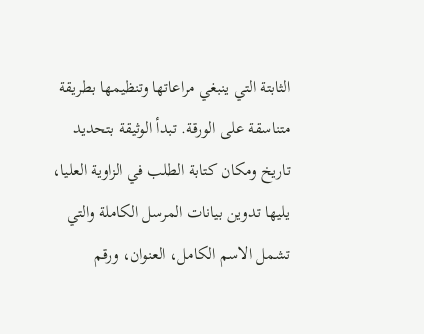الثابتة التي ينبغي مراعاتها وتنظيمها بطريقة متناسقة على الورقة. تبدأ الوثيقة بتحديد تاريخ ومكان كتابة الطلب في الزاوية العليا، يليها تدوين بيانات المرسل الكاملة والتي تشمل الاسم الكامل، العنوان، ورقم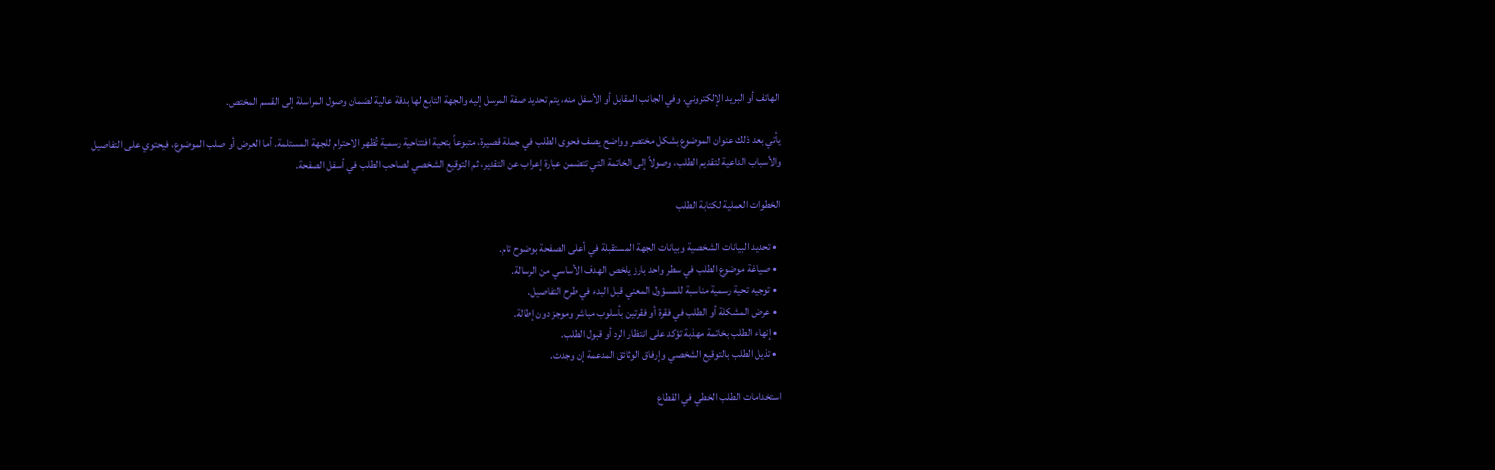الهاتف أو البريد الإلكتروني. وفي الجانب المقابل أو الأسفل منه، يتم تحديد صفة المرسل إليه والجهة التابع لها بدقة عالية لضمان وصول المراسلة إلى القسم المختص.

يأتي بعد ذلك عنوان الموضوع بشكل مختصر وواضح يصف فحوى الطلب في جملة قصيرة، متبوعاً بتحية افتتاحية رسمية تُظهر الاحترام للجهة المستلمة. أما العرض أو صلب الموضوع، فيحتوي على التفاصيل والأسباب الداعية لتقديم الطلب، وصولاً إلى الخاتمة التي تتضمن عبارة إعراب عن التقدير، ثم التوقيع الشخصي لصاحب الطلب في أسفل الصفحة.

الخطوات العملية لكتابة الطلب

  • تحديد البيانات الشخصية وبيانات الجهة المستقبلة في أعلى الصفحة بوضوح تام.
  • صياغة موضوع الطلب في سطر واحد بارز يلخص الهدف الأساسي من الرسالة.
  • توجيه تحية رسمية مناسبة للمسؤول المعني قبل البدء في طرح التفاصيل.
  • عرض المشكلة أو الطلب في فقرة أو فقرتين بأسلوب مباشر وموجز دون إطالة.
  • إنهاء الطلب بخاتمة مهذبة تؤكد على انتظار الرد أو قبول الطلب.
  • تذيل الطلب بالتوقيع الشخصي وإرفاق الوثائق المدعمة إن وجدت.

استخدامات الطلب الخطي في القطاع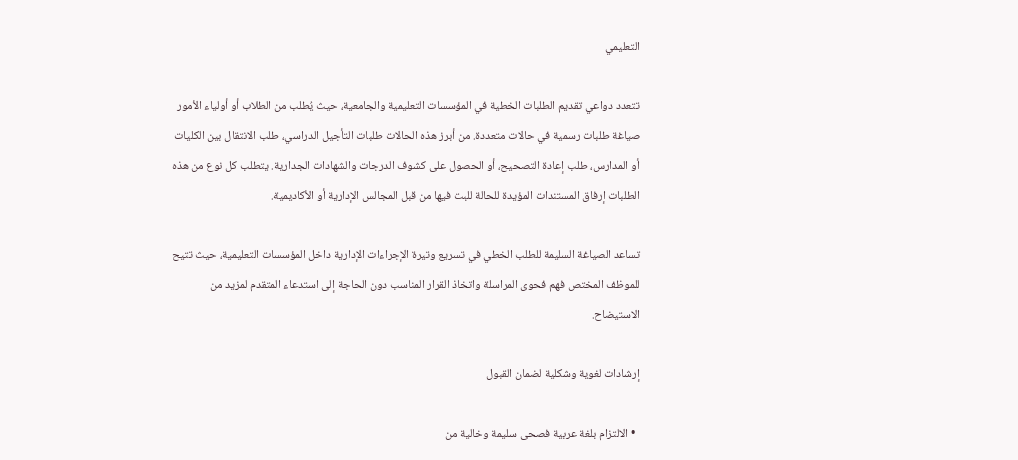التعليمي

تتعدد دواعي تقديم الطلبات الخطية في المؤسسات التعليمية والجامعية، حيث يُطلب من الطلاب أو أولياء الأمور صياغة طلبات رسمية في حالات متعددة. من أبرز هذه الحالات طلبات التأجيل الدراسي، طلب الانتقال بين الكليات أو المدارس، طلب إعادة التصحيح، أو الحصول على كشوف الدرجات والشهادات الجدارية. يتطلب كل نوع من هذه الطلبات إرفاق المستندات المؤيدة للحالة للبت فيها من قبل المجالس الإدارية أو الأكاديمية.

تساعد الصياغة السليمة للطلب الخطي في تسريع وتيرة الإجراءات الإدارية داخل المؤسسات التعليمية، حيث تتيح للموظف المختص فهم فحوى المراسلة واتخاذ القرار المناسب دون الحاجة إلى استدعاء المتقدم لمزيد من الاستيضاح.

إرشادات لغوية وشكلية لضمان القبول

  • الالتزام بلغة عربية فصحى سليمة وخالية من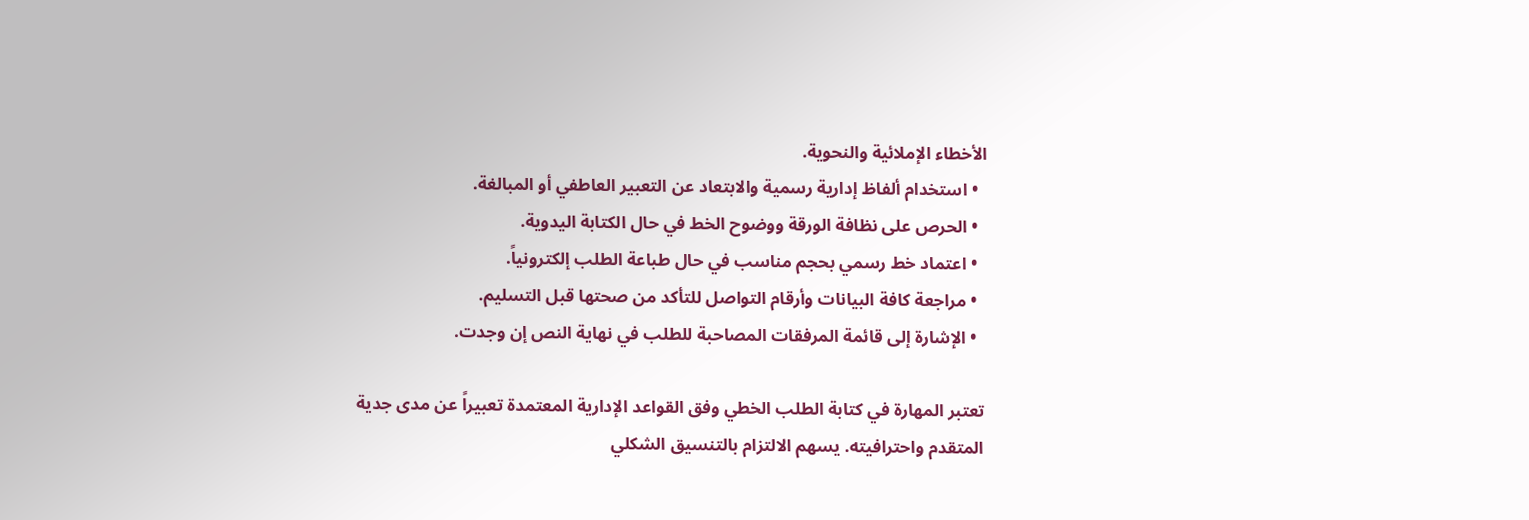الأخطاء الإملائية والنحوية.
  • استخدام ألفاظ إدارية رسمية والابتعاد عن التعبير العاطفي أو المبالغة.
  • الحرص على نظافة الورقة ووضوح الخط في حال الكتابة اليدوية.
  • اعتماد خط رسمي بحجم مناسب في حال طباعة الطلب إلكترونياً.
  • مراجعة كافة البيانات وأرقام التواصل للتأكد من صحتها قبل التسليم.
  • الإشارة إلى قائمة المرفقات المصاحبة للطلب في نهاية النص إن وجدت.

تعتبر المهارة في كتابة الطلب الخطي وفق القواعد الإدارية المعتمدة تعبيراً عن مدى جدية المتقدم واحترافيته. يسهم الالتزام بالتنسيق الشكلي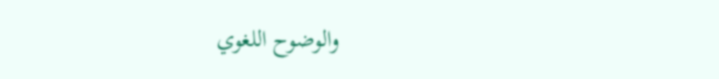والوضوح اللغوي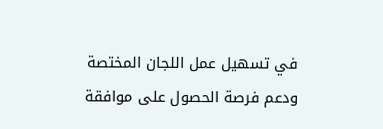في تسهيل عمل اللجان المختصة ودعم فرصة الحصول على موافقة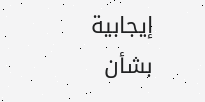إيجابية بشأن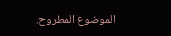الموضوع المطروح.